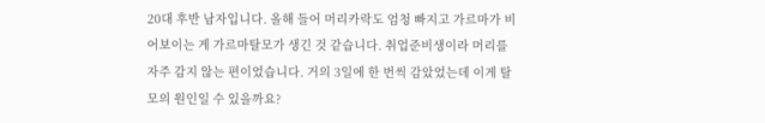20대 후반 남자입니다. 올해 들어 머리카락도 엄청 빠지고 가르마가 비어보이는 게 가르마탈모가 생긴 것 같습니다. 취업준비생이라 머리를 자주 감지 않는 편이었습니다. 거의 3일에 한 번씩 감았었는데 이게 탈모의 원인일 수 있을까요?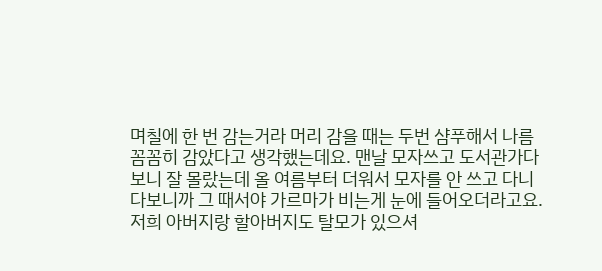며칠에 한 번 감는거라 머리 감을 때는 두번 샴푸해서 나름 꼼꼼히 감았다고 생각했는데요. 맨날 모자쓰고 도서관가다보니 잘 몰랐는데 올 여름부터 더워서 모자를 안 쓰고 다니다보니까 그 때서야 가르마가 비는게 눈에 들어오더라고요.
저희 아버지랑 할아버지도 탈모가 있으셔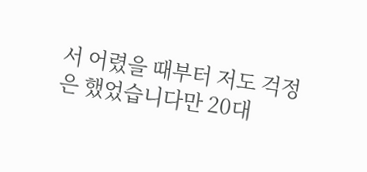서 어렸을 때부터 저도 걱정은 했었습니다만 20대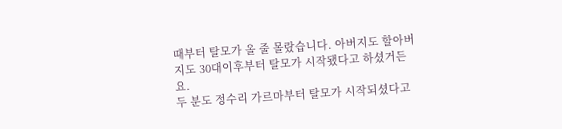때부터 탈모가 올 줄 몰랐습니다. 아버지도 할아버지도 30대이후부터 탈모가 시작됐다고 하셨거든요.
두 분도 정수리 가르마부터 탈모가 시작되셨다고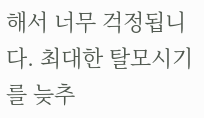해서 너무 걱정됩니다. 최대한 탈모시기를 늦추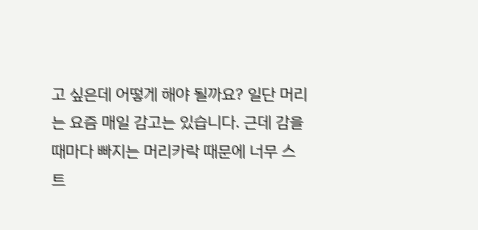고 싶은데 어떻게 해야 될까요? 일단 머리는 요즘 매일 감고는 있습니다. 근데 감을 때마다 빠지는 머리카락 때문에 너무 스트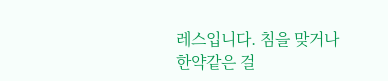레스입니다. 침을 맞거나 한약같은 걸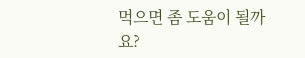먹으면 좀 도움이 될까요?